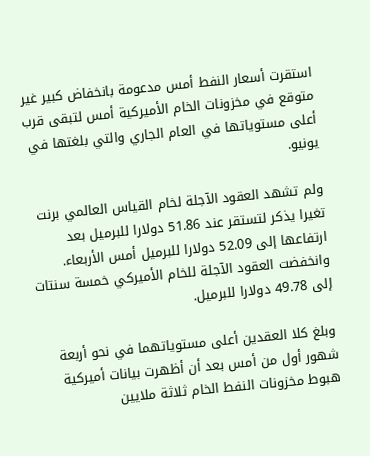استقرت أسعار النفط أمس مدعومة بانخفاض كبير غير متوقع في مخزونات الخام الأميركية أمس لتبقى قرب أعلى مستوياتها في العام الجاري والتي بلغتها في يونيو.

ولم تشهد العقود الآجلة لخام القياس العالمي برنت تغيرا يذكر لتستقر عند 51.86 دولارا للبرميل بعد ارتفاعها إلى 52.09 دولارا للبرميل أمس الأربعاء. وانخفضت العقود الآجلة للخام الأميركي خمسة سنتات إلى 49.78 دولارا للبرميل.

وبلغ كلا العقدين أعلى مستوياتهما في نحو أربعة شهور أول من أمس بعد أن أظهرت بيانات أميركية هبوط مخزونات النفط الخام ثلاثة ملايين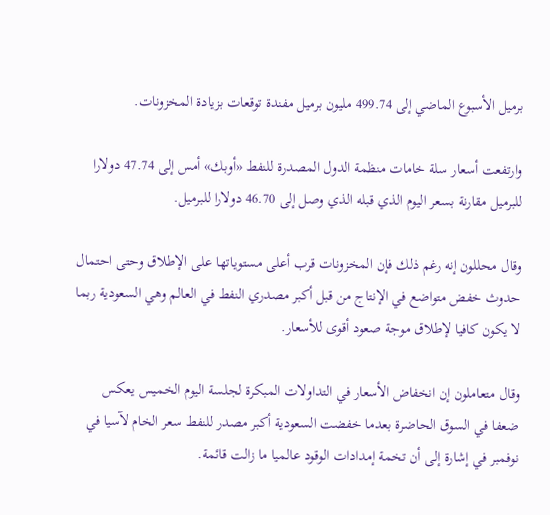برميل الأسبوع الماضي إلى 499.74 مليون برميل مفندة توقعات بزيادة المخزونات.

وارتفعت أسعار سلة خامات منظمة الدول المصدرة للنفط «أوبك» أمس إلى 47.74 دولارا للبرميل مقارنة بسعر اليوم الذي قبله الذي وصل إلى 46.70 دولارا للبرميل.

وقال محللون إنه رغم ذلك فإن المخزونات قرب أعلى مستوياتها على الإطلاق وحتى احتمال حدوث خفض متواضع في الإنتاج من قبل أكبر مصدري النفط في العالم وهي السعودية ربما لا يكون كافيا لإطلاق موجة صعود أقوى للأسعار.

وقال متعاملون إن انخفاض الأسعار في التداولات المبكرة لجلسة اليوم الخميس يعكس ضعفا في السوق الحاضرة بعدما خفضت السعودية أكبر مصدر للنفط سعر الخام لآسيا في نوفمبر في إشارة إلى أن تخمة إمدادات الوقود عالميا ما زالت قائمة.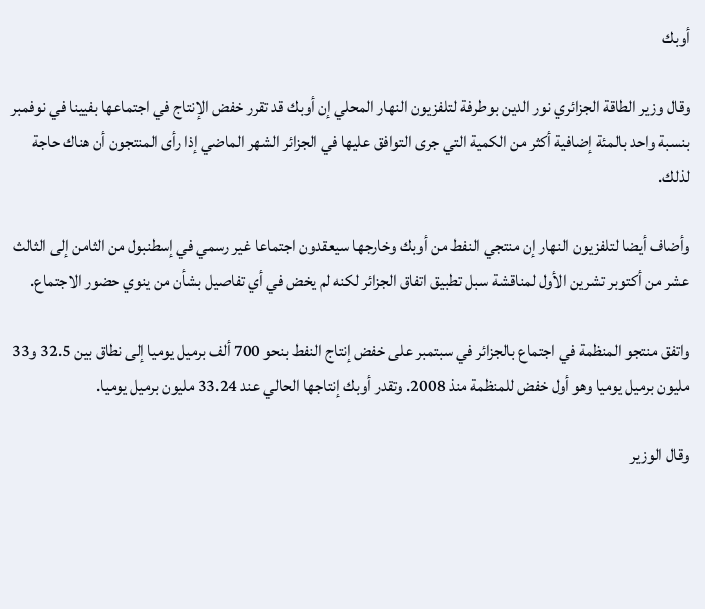أوبك

وقال وزير الطاقة الجزائري نور الدين بوطرفة لتلفزيون النهار المحلي إن أوبك قد تقرر خفض الإنتاج في اجتماعها بفيينا في نوفمبر بنسبة واحد بالمئة إضافية أكثر من الكمية التي جرى التوافق عليها في الجزائر الشهر الماضي إذا رأى المنتجون أن هناك حاجة لذلك.

وأضاف أيضا لتلفزيون النهار إن منتجي النفط من أوبك وخارجها سيعقدون اجتماعا غير رسمي في إسطنبول من الثامن إلى الثالث عشر من أكتوبر تشرين الأول لمناقشة سبل تطبيق اتفاق الجزائر لكنه لم يخض في أي تفاصيل بشأن من ينوي حضور الاجتماع.

واتفق منتجو المنظمة في اجتماع بالجزائر في سبتمبر على خفض إنتاج النفط بنحو 700 ألف برميل يوميا إلى نطاق بين 32.5 و33 مليون برميل يوميا وهو أول خفض للمنظمة منذ 2008. وتقدر أوبك إنتاجها الحالي عند 33.24 مليون برميل يوميا.

وقال الوزير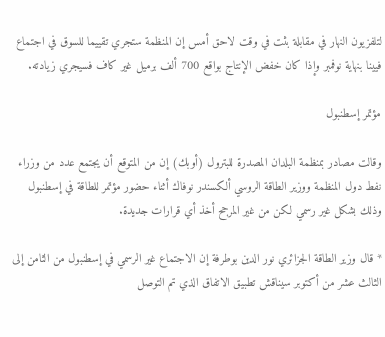لتلفزيون النهار في مقابلة بثت في وقت لاحق أمس إن المنظمة ستجري تقييما للسوق في اجتماع فيينا بنهاية نوفمبر وإذا كان خفض الإنتاج بواقع 700 ألف برميل غير كاف فسيجري زيادته.

مؤتمر إسطنبول

وقالت مصادر بمنظمة البلدان المصدرة للبترول (أوبك) إن من المتوقع أن يجتمع عدد من وزراء نفط دول المنظمة ووزير الطاقة الروسي ألكسندر نوفاك أثناء حضور مؤتمر للطاقة في إسطنبول وذلك بشكل غير رسمي لكن من غير المرجح أخذ أي قرارات جديدة.

* قال وزير الطاقة الجزائري نور الدين بوطرفة إن الاجتماع غير الرسمي في إسطنبول من الثامن إلى الثالث عشر من أكتوبر سيناقش تطبيق الاتفاق الذي تم التوصل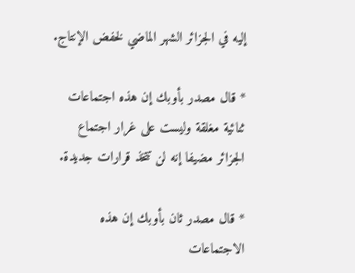إليه في الجزائر الشهر الماضي لخفض الإنتاج.

* قال مصدر بأوبك إن هذه اجتماعات ثنائية مغلقة وليست على غرار اجتماع الجزائر مضيفا إنه لن تتخذ قرارات جديدة.

* قال مصدر ثان بأوبك إن هذه الاجتماعات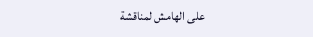على الهامش لمناقشة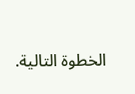الخطوة التالية.